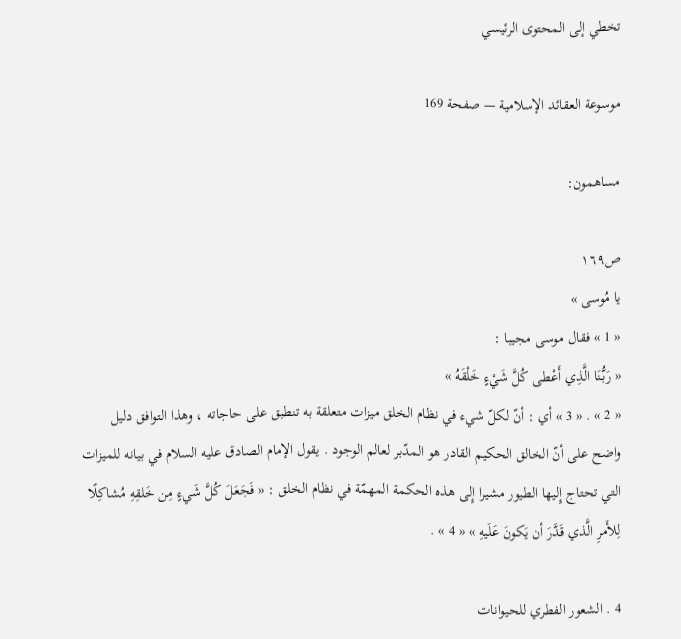تخطي إلى المحتوى الرئيسي

موسوعة العقائد الإسلامية — صفحة 169

مساهمون:

ص١٦٩
يا مُوسى »
« 1 » فقال موسى مجيبا :
« رَبُّنَا الَّذِي أَعْطى كُلَّ شَيْءٍ خَلْقَهُ »
« 2 » . « 3 » أي : أنّ لكلّ شيء في نظام الخلق ميزات متعلقة به تنطبق على حاجاته ، وهذا التوافق دليل واضح على أنّ الخالق الحكيم القادر هو المدّبر لعالم الوجود . يقول الإمام الصادق عليه السلام في بيانه للميزات التي تحتاج إِليها الطيور مشيرا إِلى هذه الحكمة المهمّة في نظام الخلق : « فَجَعَلَ كُلَّ شَيءٍ مِن خَلقِهِ مُشاكِلًا لِلأَمرِ الَّذي قَدَّرَ أن يَكونَ عَلَيهِ » « 4 » .

4 . الشعور الفطري للحيوانات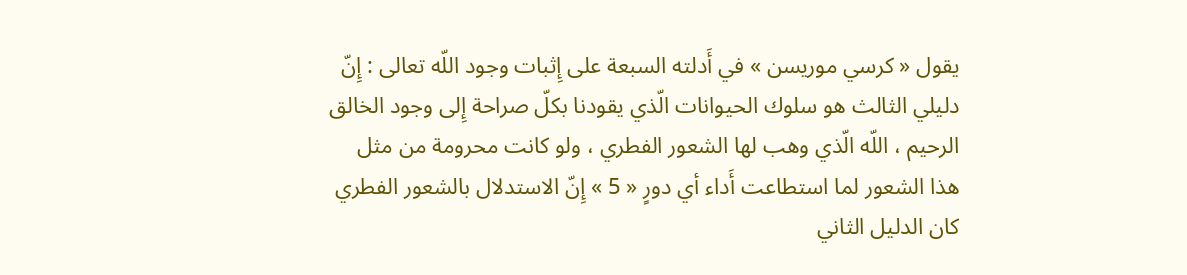يقول « كرسي موريسن » في أَدلته السبعة على إِثبات وجود اللّه تعالى : إِنّ دليلي الثالث هو سلوك الحيوانات الّذي يقودنا بكلّ صراحة إِلى وجود الخالق الرحيم ، اللّه الّذي وهب لها الشعور الفطري ، ولو كانت محرومة من مثل هذا الشعور لما استطاعت أَداء أي دورٍ « 5 » إِنّ الاستدلال بالشعور الفطري كان الدليل الثاني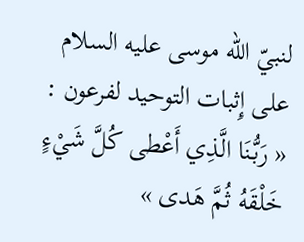لنبيّ اللّه موسى عليه السلام على إِثبات التوحيد لفرعون :
« رَبُّنَا الَّذِي أَعْطى كُلَّ شَيْءٍ خَلْقَهُ ثُمَّ هَدى »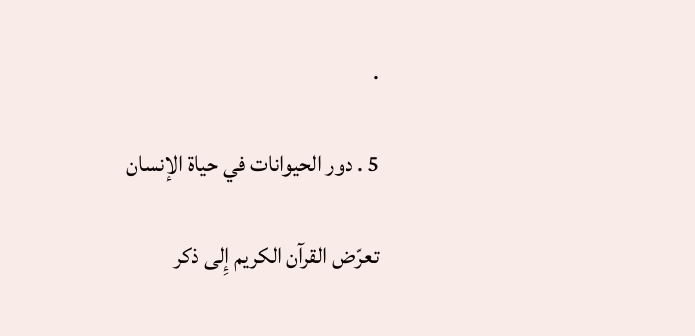.

5 . دور الحيوانات في حياة الإنسان

تعرّض القرآن الكريم إِلى ذكر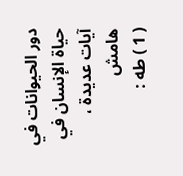دور الحيوانات في حياة الإنسان في آيات عديدة ،
هامش
( 1 ) طه :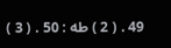49 . ( 2 ) طه : 50 . ( 3 )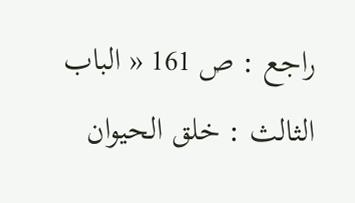راجع : ص 161 « الباب الثالث : خلق الحيوان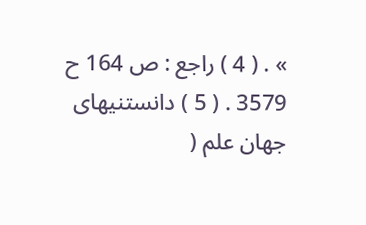» . ( 4 ) راجع : ص 164 ح 3579 . ( 5 ) دانستنيهاى جهان علم (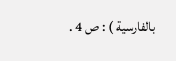بالفارسية ) : ص 4 .